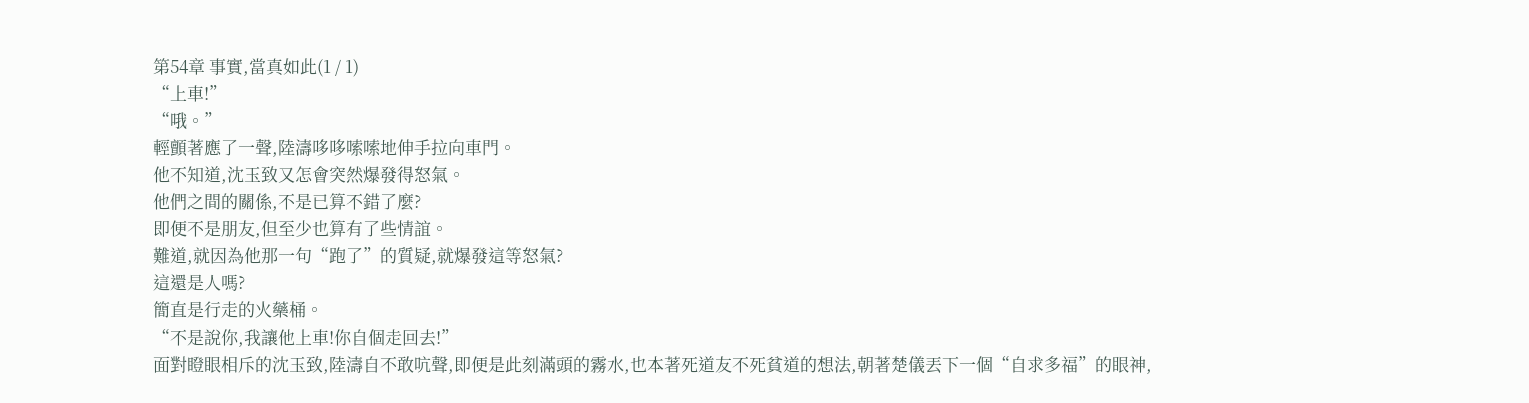第54章 事實,當真如此(1 / 1)
“上車!”
“哦。”
輕顫著應了一聲,陸濤哆哆嗦嗦地伸手拉向車門。
他不知道,沈玉致又怎會突然爆發得怒氣。
他們之間的關係,不是已算不錯了麼?
即便不是朋友,但至少也算有了些情誼。
難道,就因為他那一句“跑了”的質疑,就爆發這等怒氣?
這還是人嗎?
簡直是行走的火藥桶。
“不是說你,我讓他上車!你自個走回去!”
面對瞪眼相斥的沈玉致,陸濤自不敢吭聲,即便是此刻滿頭的霧水,也本著死道友不死貧道的想法,朝著楚儀丟下一個“自求多福”的眼神,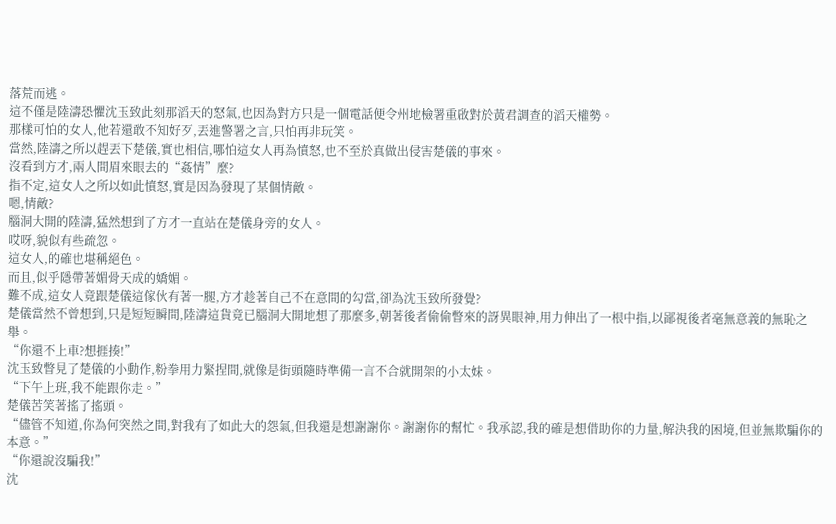落荒而逃。
這不僅是陸濤恐懼沈玉致此刻那滔天的怒氣,也因為對方只是一個電話便令州地檢署重啟對於黃君調查的滔天權勢。
那樣可怕的女人,他若還敢不知好歹,丟進警署之言,只怕再非玩笑。
當然,陸濤之所以趕丟下楚儀,實也相信,哪怕這女人再為憤怒,也不至於真做出侵害楚儀的事來。
沒看到方才,兩人間眉來眼去的“姦情”麼?
指不定,這女人之所以如此憤怒,實是因為發現了某個情敵。
嗯,情敵?
腦洞大開的陸濤,猛然想到了方才一直站在楚儀身旁的女人。
哎呀,貌似有些疏忽。
這女人,的確也堪稱絕色。
而且,似乎隱帶著媚骨天成的嬌媚。
難不成,這女人竟跟楚儀這傢伙有著一腿,方才趁著自己不在意間的勾當,卻為沈玉致所發覺?
楚儀當然不曾想到,只是短短瞬間,陸濤這貨竟已腦洞大開地想了那麼多,朝著後者偷偷瞥來的訝異眼神,用力伸出了一根中指,以鄙視後者毫無意義的無恥之舉。
“你還不上車?想捱揍!”
沈玉致瞥見了楚儀的小動作,粉拳用力緊捏間,就像是街頭隨時準備一言不合就開架的小太妹。
“下午上班,我不能跟你走。”
楚儀苦笑著搖了搖頭。
“儘管不知道,你為何突然之間,對我有了如此大的怨氣,但我還是想謝謝你。謝謝你的幫忙。我承認,我的確是想借助你的力量,解決我的困境,但並無欺騙你的本意。”
“你還說沒騙我!”
沈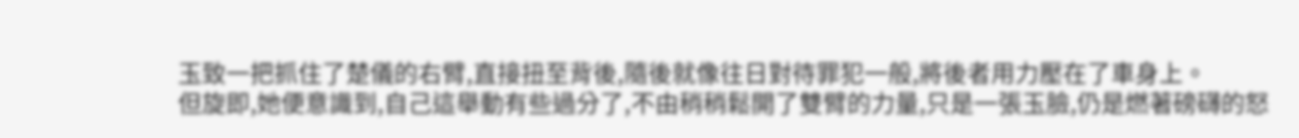玉致一把抓住了楚儀的右臂,直接扭至背後,隨後就像往日對待罪犯一般,將後者用力壓在了車身上。
但旋即,她便意識到,自己這舉動有些過分了,不由稍稍鬆開了雙臂的力量,只是一張玉臉,仍是燃著磅礴的怒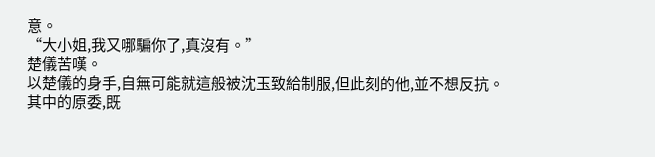意。
“大小姐,我又哪騙你了,真沒有。”
楚儀苦嘆。
以楚儀的身手,自無可能就這般被沈玉致給制服,但此刻的他,並不想反抗。
其中的原委,既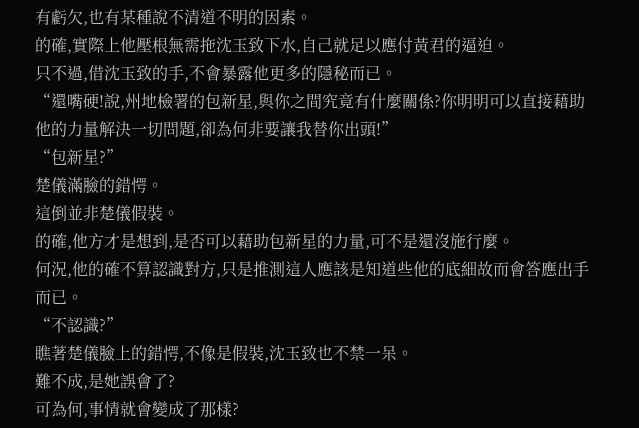有虧欠,也有某種說不清道不明的因素。
的確,實際上他壓根無需拖沈玉致下水,自己就足以應付黃君的逼迫。
只不過,借沈玉致的手,不會暴露他更多的隱秘而已。
“還嘴硬!說,州地檢署的包新星,與你之間究竟有什麼關係?你明明可以直接藉助他的力量解決一切問題,卻為何非要讓我替你出頭!”
“包新星?”
楚儀滿臉的錯愕。
這倒並非楚儀假裝。
的確,他方才是想到,是否可以藉助包新星的力量,可不是還沒施行麼。
何況,他的確不算認識對方,只是推測這人應該是知道些他的底細故而會答應出手而已。
“不認識?”
瞧著楚儀臉上的錯愕,不像是假裝,沈玉致也不禁一呆。
難不成,是她誤會了?
可為何,事情就會變成了那樣?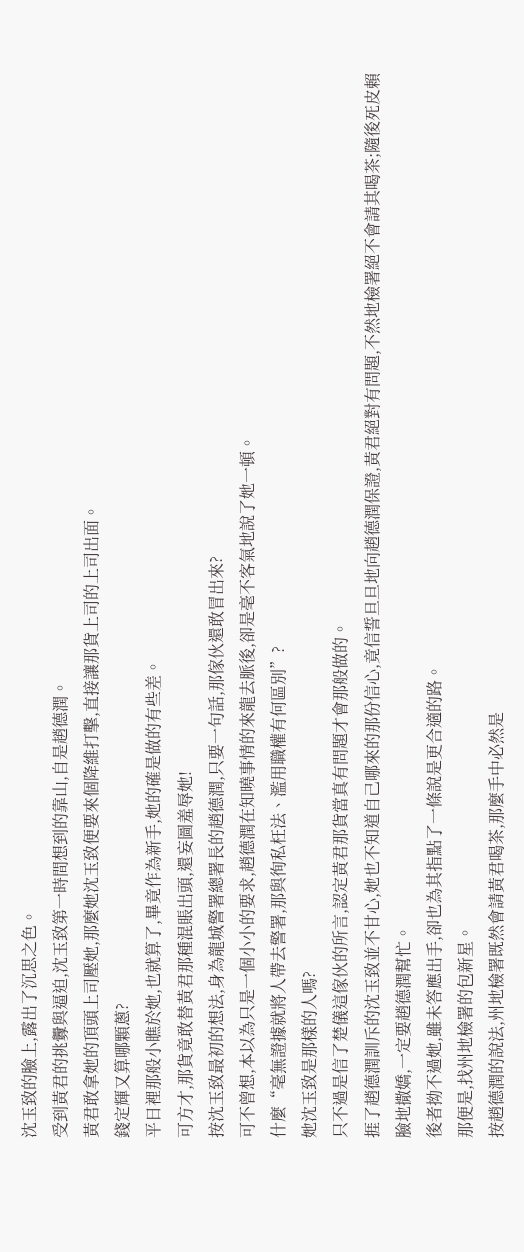沈玉致的臉上,露出了沉思之色。
受到黃君的挑釁與逼迫,沈玉致第一時間想到的靠山,自是趙德潤。
黃君敢拿她的頂頭上司壓她,那麼她沈玉致便要來個降維打擊,直接讓那貨上司的上司出面。
錢定輝又算哪顆蔥?
平日裡那般小瞧於她,也就算了,畢竟作為新手,她的確是做的有些差。
可方才,那貨竟敢替黃君那種混賬出頭,還妄圖羞辱她!
按沈玉致最初的想法,身為龍城警署總署長的趙德潤,只要一句話,那傢伙還敢冒出來?
可不曾想,本以為只是一個小小的要求,趙德潤在知曉事情的來龍去脈後,卻是毫不客氣地說了她一頓。
什麼“毫無證據就將人帶去警署,那與徇私枉法、濫用職權有何區別”?
她沈玉致是那樣的人嗎?
只不過是信了楚儀這傢伙的所言,認定黃君那貨當真有問題才會那般做的。
捱了趙德潤訓斥的沈玉致並不甘心,她也不知道自己哪來的那份信心,竟信誓旦旦地向趙德潤保證,黃君絕對有問題,不然地檢署絕不會請其喝茶;隨後死皮賴臉地撒嬌,一定要趙德潤幫忙。
後者拗不過她,雖未答應出手,卻也為其指點了一條說是更合適的路。
那便是,找州地檢署的包新星。
按趙德潤的說法,州地檢署既然會請黃君喝茶,那麼手中必然是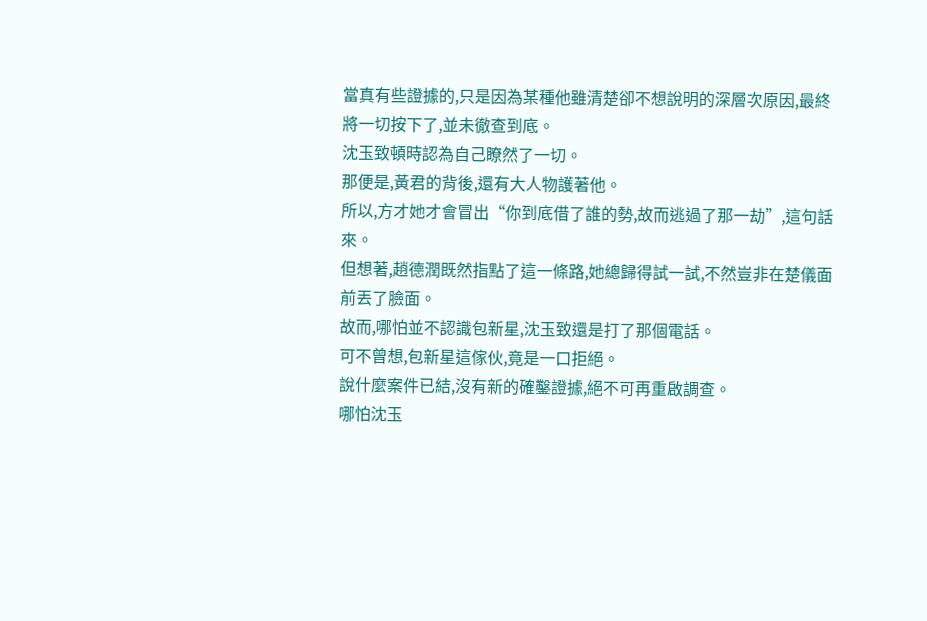當真有些證據的,只是因為某種他雖清楚卻不想說明的深層次原因,最終將一切按下了,並未徹查到底。
沈玉致頓時認為自己瞭然了一切。
那便是,黃君的背後,還有大人物護著他。
所以,方才她才會冒出“你到底借了誰的勢,故而逃過了那一劫”,這句話來。
但想著,趙德潤既然指點了這一條路,她總歸得試一試,不然豈非在楚儀面前丟了臉面。
故而,哪怕並不認識包新星,沈玉致還是打了那個電話。
可不曾想,包新星這傢伙,竟是一口拒絕。
說什麼案件已結,沒有新的確鑿證據,絕不可再重啟調查。
哪怕沈玉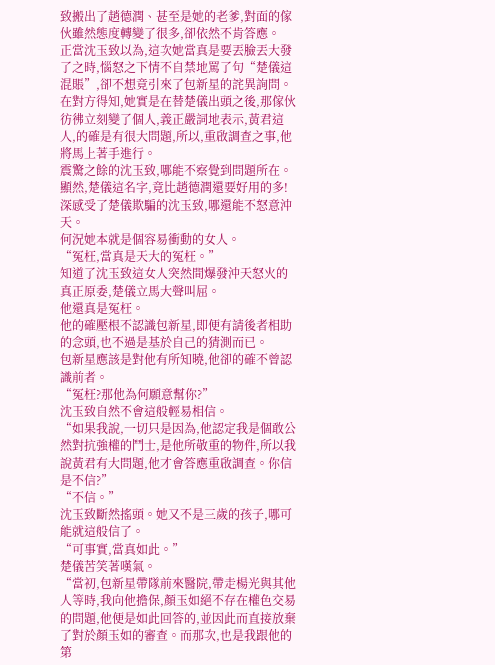致搬出了趙德潤、甚至是她的老爹,對面的傢伙雖然態度轉變了很多,卻依然不肯答應。
正當沈玉致以為,這次她當真是要丟臉丟大發了之時,惱怒之下情不自禁地罵了句“楚儀這混賬”,卻不想竟引來了包新星的詫異詢問。
在對方得知,她實是在替楚儀出頭之後,那傢伙彷彿立刻變了個人,義正嚴詞地表示,黃君這人,的確是有很大問題,所以,重啟調查之事,他將馬上著手進行。
震驚之餘的沈玉致,哪能不察覺到問題所在。
顯然,楚儀這名字,竟比趙德潤還要好用的多!
深感受了楚儀欺騙的沈玉致,哪還能不怒意沖天。
何況她本就是個容易衝動的女人。
“冤枉,當真是天大的冤枉。”
知道了沈玉致這女人突然間爆發沖天怒火的真正原委,楚儀立馬大聲叫屈。
他還真是冤枉。
他的確壓根不認識包新星,即便有請後者相助的念頭,也不過是基於自己的猜測而已。
包新星應該是對他有所知曉,他卻的確不曾認識前者。
“冤枉?那他為何願意幫你?”
沈玉致自然不會這般輕易相信。
“如果我說,一切只是因為,他認定我是個敢公然對抗強權的鬥士,是他所敬重的物件,所以我說黃君有大問題,他才會答應重啟調查。你信是不信?”
“不信。”
沈玉致斷然搖頭。她又不是三歲的孩子,哪可能就這般信了。
“可事實,當真如此。”
楚儀苦笑著嘆氣。
“當初,包新星帶隊前來醫院,帶走楊光與其他人等時,我向他擔保,顏玉如絕不存在權色交易的問題,他便是如此回答的,並因此而直接放棄了對於顏玉如的審查。而那次,也是我跟他的第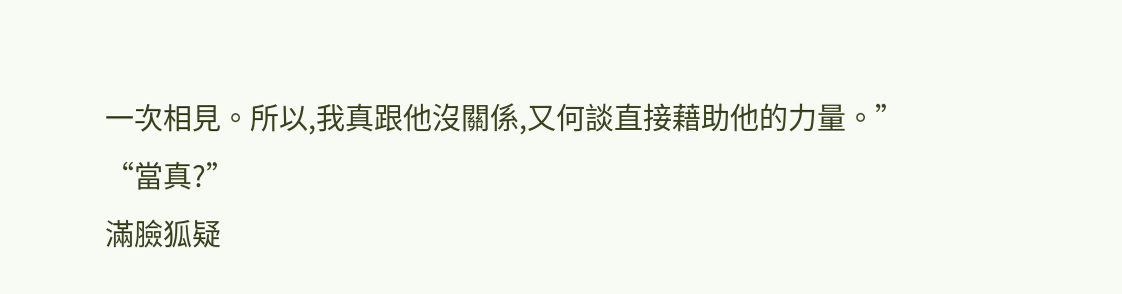一次相見。所以,我真跟他沒關係,又何談直接藉助他的力量。”
“當真?”
滿臉狐疑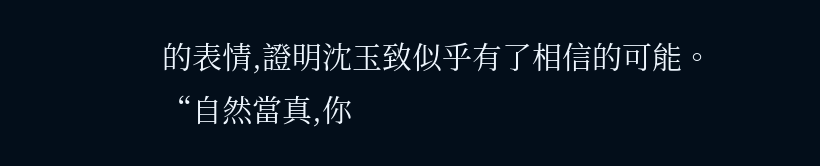的表情,證明沈玉致似乎有了相信的可能。
“自然當真,你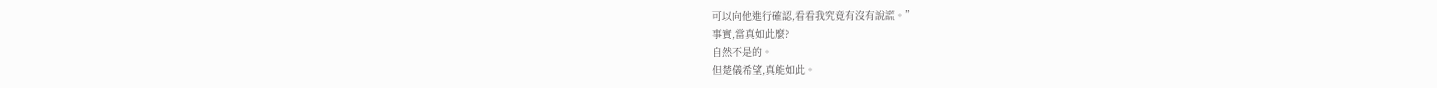可以向他進行確認,看看我究竟有沒有說謊。”
事實,當真如此麼?
自然不是的。
但楚儀希望,真能如此。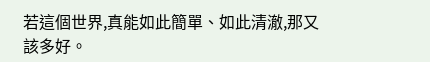若這個世界,真能如此簡單、如此清澈,那又該多好。